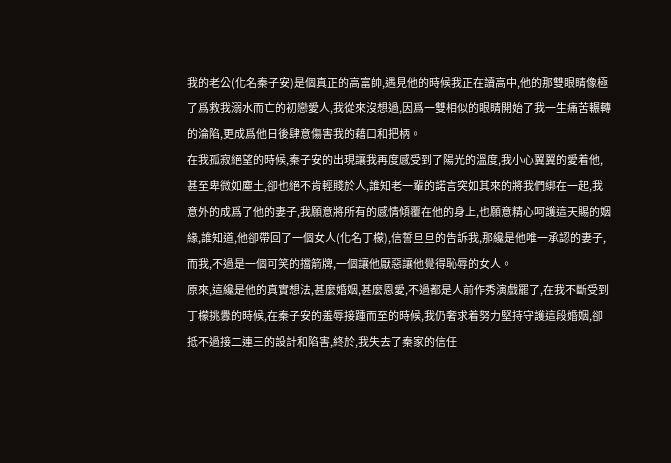我的老公(化名秦子安)是個真正的高富帥,遇見他的時候我正在讀高中,他的那雙眼睛像極了爲救我溺水而亡的初戀愛人,我從來沒想過,因爲一雙相似的眼睛開始了我一生痛苦輾轉的淪陷,更成爲他日後肆意傷害我的藉口和把柄。
在我孤寂絕望的時候,秦子安的出現讓我再度感受到了陽光的溫度,我小心翼翼的愛着他,甚至卑微如塵土,卻也絕不肯輕賤於人,誰知老一輩的諾言突如其來的將我們綁在一起,我意外的成爲了他的妻子,我願意將所有的感情傾覆在他的身上,也願意精心呵護這天賜的姻緣,誰知道,他卻帶回了一個女人(化名丁檬),信誓旦旦的告訴我,那纔是他唯一承認的妻子,而我,不過是一個可笑的擋箭牌,一個讓他厭惡讓他覺得恥辱的女人。
原來,這纔是他的真實想法,甚麼婚姻,甚麼恩愛,不過都是人前作秀演戲罷了,在我不斷受到丁檬挑釁的時候,在秦子安的羞辱接踵而至的時候,我仍奢求着努力堅持守護這段婚姻,卻抵不過接二連三的設計和陷害,終於,我失去了秦家的信任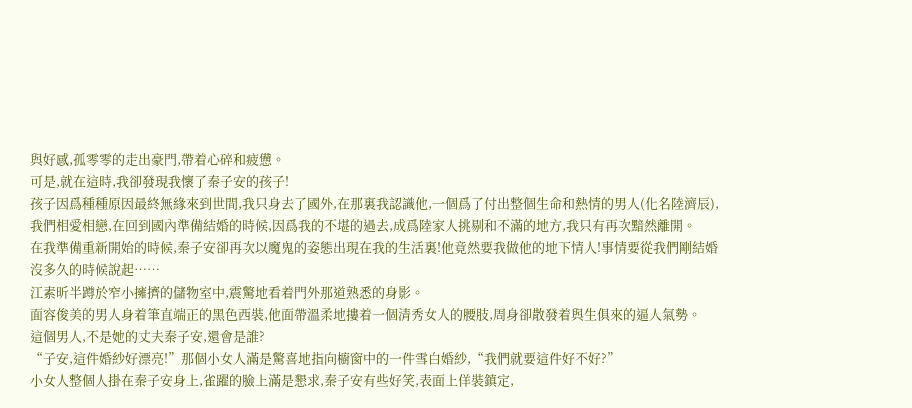與好感,孤零零的走出豪門,帶着心碎和疲憊。
可是,就在這時,我卻發現我懷了秦子安的孩子!
孩子因爲種種原因最終無緣來到世間,我只身去了國外,在那裏我認識他,一個爲了付出整個生命和熱情的男人(化名陸濟辰),我們相愛相戀,在回到國內準備結婚的時候,因爲我的不堪的過去,成爲陸家人挑剔和不滿的地方,我只有再次黯然離開。
在我準備重新開始的時候,秦子安卻再次以魔鬼的姿態出現在我的生活裏!他竟然要我做他的地下情人!事情要從我們剛結婚沒多久的時候說起……
江素昕半蹲於窄小擁擠的儲物室中,震驚地看着門外那道熟悉的身影。
面容俊美的男人身着筆直端正的黑色西裝,他面帶溫柔地摟着一個清秀女人的腰肢,周身卻散發着與生俱來的逼人氣勢。
這個男人,不是她的丈夫秦子安,還會是誰?
“子安,這件婚紗好漂亮!”那個小女人滿是驚喜地指向櫥窗中的一件雪白婚紗,“我們就要這件好不好?”
小女人整個人掛在秦子安身上,雀躍的臉上滿是懇求,秦子安有些好笑,表面上佯裝鎮定,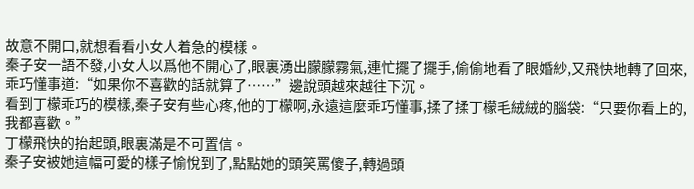故意不開口,就想看看小女人着急的模樣。
秦子安一語不發,小女人以爲他不開心了,眼裏湧出朦朦霧氣,連忙擺了擺手,偷偷地看了眼婚紗,又飛快地轉了回來,乖巧懂事道:“如果你不喜歡的話就算了……”邊說頭越來越往下沉。
看到丁檬乖巧的模樣,秦子安有些心疼,他的丁檬啊,永遠這麼乖巧懂事,揉了揉丁檬毛絨絨的腦袋:“只要你看上的,我都喜歡。”
丁檬飛快的抬起頭,眼裏滿是不可置信。
秦子安被她這幅可愛的樣子愉悅到了,點點她的頭笑罵傻子,轉過頭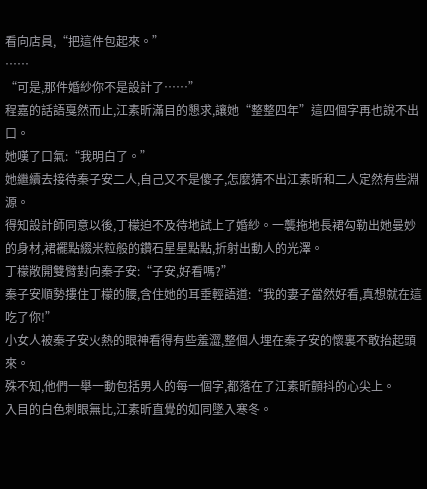看向店員,“把這件包起來。”
……
“可是,那件婚紗你不是設計了……”
程嘉的話語戛然而止,江素昕滿目的懇求,讓她“整整四年”這四個字再也說不出口。
她嘆了口氣:“我明白了。”
她繼續去接待秦子安二人,自己又不是傻子,怎麼猜不出江素昕和二人定然有些淵源。
得知設計師同意以後,丁檬迫不及待地試上了婚紗。一襲拖地長裙勾勒出她曼妙的身材,裙襬點綴米粒般的鑽石星星點點,折射出動人的光澤。
丁檬敞開雙臂對向秦子安:“子安,好看嗎?”
秦子安順勢摟住丁檬的腰,含住她的耳垂輕語道:“我的妻子當然好看,真想就在這吃了你!”
小女人被秦子安火熱的眼神看得有些羞澀,整個人埋在秦子安的懷裏不敢抬起頭來。
殊不知,他們一舉一動包括男人的每一個字,都落在了江素昕顫抖的心尖上。
入目的白色刺眼無比,江素昕直覺的如同墜入寒冬。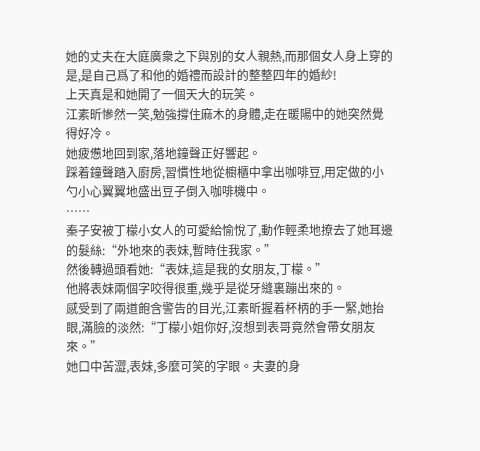她的丈夫在大庭廣衆之下與別的女人親熱,而那個女人身上穿的是,是自己爲了和他的婚禮而設計的整整四年的婚紗!
上天真是和她開了一個天大的玩笑。
江素昕慘然一笑,勉強撐住麻木的身體,走在暖陽中的她突然覺得好冷。
她疲憊地回到家,落地鐘聲正好響起。
踩着鐘聲踏入廚房,習慣性地從櫥櫃中拿出咖啡豆,用定做的小勺小心翼翼地盛出豆子倒入咖啡機中。
……
秦子安被丁檬小女人的可愛給愉悅了,動作輕柔地撩去了她耳邊的髮絲:“外地來的表妹,暫時住我家。”
然後轉過頭看她:“表妹,這是我的女朋友,丁檬。”
他將表妹兩個字咬得很重,幾乎是從牙縫裏蹦出來的。
感受到了兩道飽含警告的目光,江素昕握着杯柄的手一緊,她抬眼,滿臉的淡然:“丁檬小姐你好,沒想到表哥竟然會帶女朋友來。”
她口中苦澀,表妹,多麼可笑的字眼。夫妻的身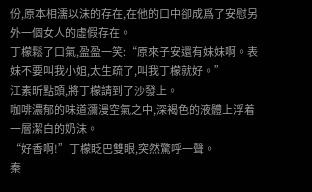份,原本相濡以沫的存在,在他的口中卻成爲了安慰另外一個女人的虛假存在。
丁檬鬆了口氣,盈盈一笑:“原來子安還有妹妹啊。表妹不要叫我小姐,太生疏了,叫我丁檬就好。”
江素昕點頭,將丁檬請到了沙發上。
咖啡濃郁的味道瀰漫空氣之中,深褐色的液體上浮着一層潔白的奶沫。
“好香啊!”丁檬眨巴雙眼,突然驚呼一聲。
秦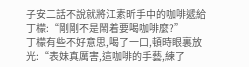子安二話不說就將江素昕手中的咖啡遞給丁檬:“剛剛不是鬧着要喝咖啡麼?”
丁檬有些不好意思,喝了一口,頓時眼裏放光:“表妹真厲害,這咖啡的手藝,練了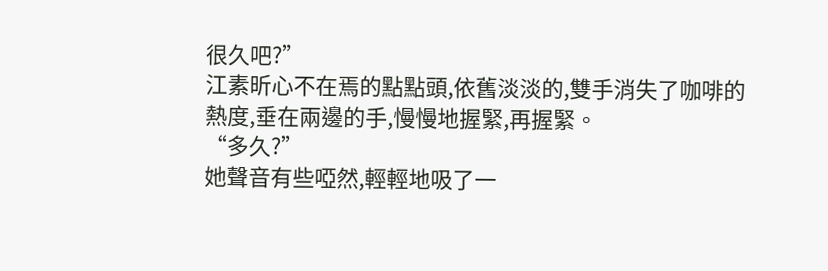很久吧?”
江素昕心不在焉的點點頭,依舊淡淡的,雙手消失了咖啡的熱度,垂在兩邊的手,慢慢地握緊,再握緊。
“多久?”
她聲音有些啞然,輕輕地吸了一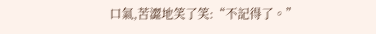口氣,苦澀地笑了笑:“不記得了。”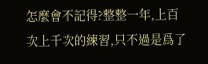怎麼會不記得?整整一年,上百次上千次的練習,只不過是爲了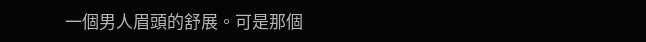一個男人眉頭的舒展。可是那個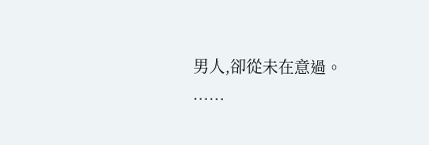男人,卻從未在意過。
……